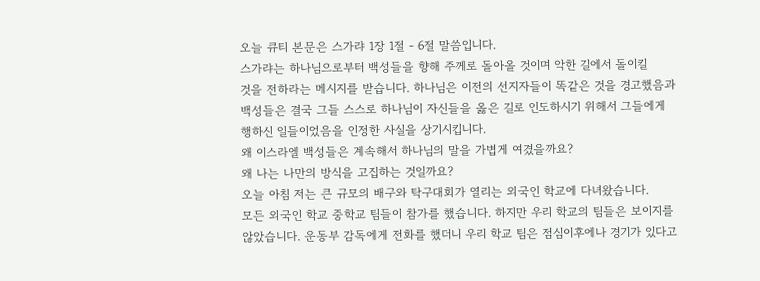오늘 큐티 본문은 스가랴 1장 1절 - 6절 말씀입니다.
스가랴는 하나님으로부터 백성들을 향해 주께로 돌아올 것이며 악한 길에서 돌이킬
것을 전하라는 메시지를 받습니다. 하나님은 이전의 선지자들이 똑같은 것을 경고했음과
백성들은 결국 그들 스스로 하나님이 자신들을 옳은 길로 인도하시기 위해서 그들에게
행하신 일들이었음을 인정한 사실을 상기시킵니다.
왜 이스라엘 백성들은 계속해서 하나님의 말을 가볍게 여겼을까요?
왜 나는 나만의 방식을 고집하는 것일까요?
오늘 아침 저는 큰 규모의 배구와 탁구대회가 열리는 외국인 학교에 다녀왔습니다.
모든 외국인 학교 중학교 팀들이 참가를 했습니다. 하지만 우리 학교의 팀들은 보이지를
않았습니다. 운동부 감독에게 전화를 했더니 우리 학교 팀은 점심이후에나 경기가 있다고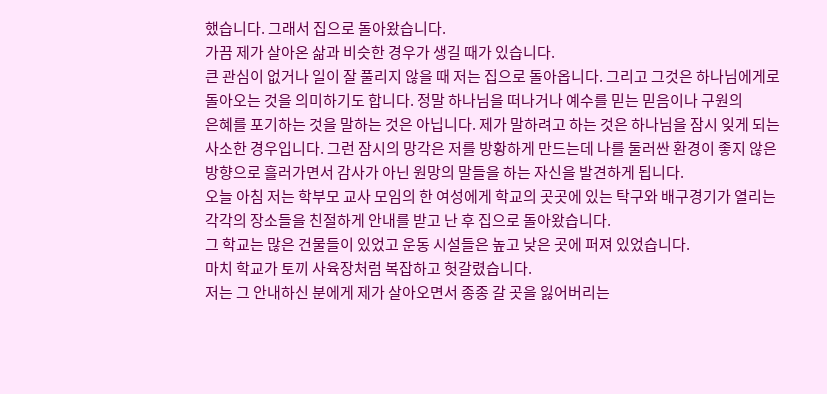했습니다. 그래서 집으로 돌아왔습니다.
가끔 제가 살아온 삶과 비슷한 경우가 생길 때가 있습니다.
큰 관심이 없거나 일이 잘 풀리지 않을 때 저는 집으로 돌아옵니다. 그리고 그것은 하나님에게로
돌아오는 것을 의미하기도 합니다. 정말 하나님을 떠나거나 예수를 믿는 믿음이나 구원의
은혜를 포기하는 것을 말하는 것은 아닙니다. 제가 말하려고 하는 것은 하나님을 잠시 잊게 되는
사소한 경우입니다. 그런 잠시의 망각은 저를 방황하게 만드는데 나를 둘러싼 환경이 좋지 않은
방향으로 흘러가면서 감사가 아닌 원망의 말들을 하는 자신을 발견하게 됩니다.
오늘 아침 저는 학부모 교사 모임의 한 여성에게 학교의 곳곳에 있는 탁구와 배구경기가 열리는
각각의 장소들을 친절하게 안내를 받고 난 후 집으로 돌아왔습니다.
그 학교는 많은 건물들이 있었고 운동 시설들은 높고 낮은 곳에 퍼져 있었습니다.
마치 학교가 토끼 사육장처럼 복잡하고 헛갈렸습니다.
저는 그 안내하신 분에게 제가 살아오면서 종종 갈 곳을 잃어버리는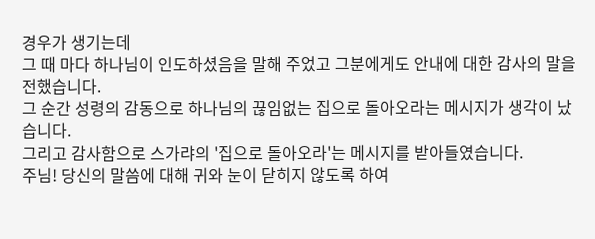경우가 생기는데
그 때 마다 하나님이 인도하셨음을 말해 주었고 그분에게도 안내에 대한 감사의 말을 전했습니다.
그 순간 성령의 감동으로 하나님의 끊임없는 집으로 돌아오라는 메시지가 생각이 났습니다.
그리고 감사함으로 스가랴의 '집으로 돌아오라'는 메시지를 받아들였습니다.
주님! 당신의 말씀에 대해 귀와 눈이 닫히지 않도록 하여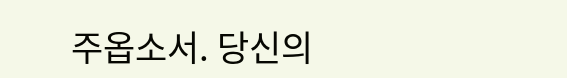주옵소서. 당신의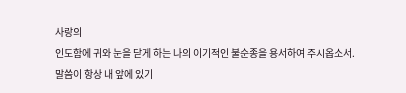사랑의
인도함에 귀와 눈을 닫게 하는 나의 이기적인 불순종을 용서하여 주시옵소서.
말씀이 항상 내 앞에 있기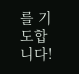를 기도합니다!